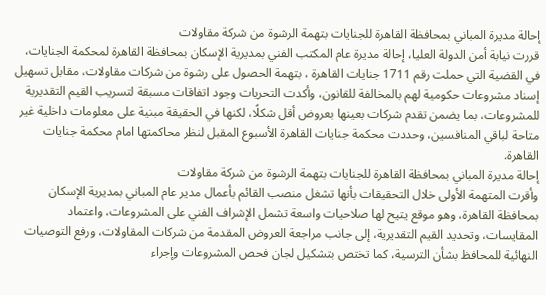إحالة مديرة المباني بمحافظة القاهرة للجنايات بتهمة الرشوة من شركة مقاولات
قررت نيابة أمن الدولة العليا، إحالة مديرة عام المكتب الفني بمديرية الإسكان بمحافظة القاهرة لمحكمة الجنايات، في القضية التي حملت رقم 1711 جنايات القاهرة ، بتهمة الحصول على رشوة من شركات مقاولات، مقابل تسهيل إسناد مشروعات حكومية لهم بالمخالفة للقانون، وأكدت التحريات وجود اتفاقات مسبقة لتسريب القيم التقديرية للمشروعات، بما يضمن تقدم شركات بعينها بعروض أقل شكلًا، لكنها في الحقيقة مبنية على معلومات داخلية غير متاحة لباقي المنافسين، وحددت محكمة جنايات القاهرة الأسبوع المقبل لنظر محاكمتها امام محكمة جنايات القاهرة.
إحالة مديرة المباني بمحافظة القاهرة للجنايات بتهمة الرشوة من شركة مقاولات
وأقرت المتهمة الأولى خلال التحقيقات بأنها تشغل منصب القائم بأعمال مدير عام المباني بمديرية الإسكان بمحافظة القاهرة، وهو موقع يتيح لها صلاحيات واسعة تشمل الإشراف الفني على المشروعات، واعتماد المقايسات، وتحديد القيم التقديرية، إلى جانب مراجعة العروض المقدمة من شركات المقاولات، ورفع التوصيات النهائية للمحافظ بشأن الترسية، كما تختص بتشكيل لجان فحص المشروعات وإجراء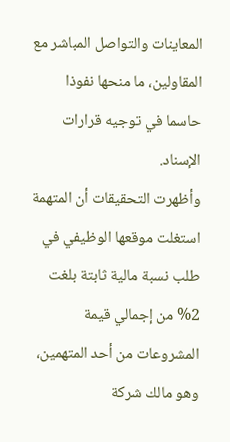المعاينات والتواصل المباشر مع المقاولين، ما منحها نفوذا حاسما في توجيه قرارات الإسناد.
وأظهرت التحقيقات أن المتهمة استغلت موقعها الوظيفي في طلب نسبة مالية ثابتة بلغت 2% من إجمالي قيمة المشروعات من أحد المتهمين، وهو مالك شركة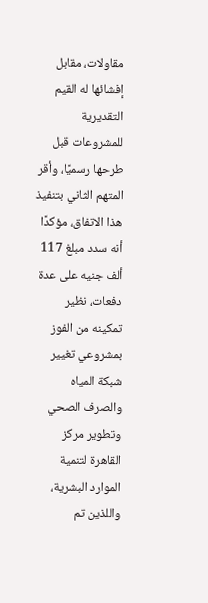مقاولات، مقابل إفشائها له القيم التقديرية للمشروعات قبل طرحها رسميًا، وأقر المتهم الثاني بتنفيذ هذا الاتفاق، مؤكدًا أنه سدد مبلغ 117 ألف جنيه على عدة دفعات، نظير تمكينه من الفوز بمشروعي تغيير شبكة المياه والصرف الصحي وتطوير مركز القاهرة لتنمية الموارد البشرية، واللذين تم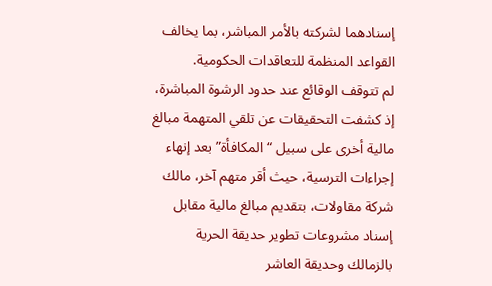إسنادهما لشركته بالأمر المباشر، بما يخالف القواعد المنظمة للتعاقدات الحكومية.
لم تتوقف الوقائع عند حدود الرشوة المباشرة، إذ كشفت التحقيقات عن تلقي المتهمة مبالغ مالية أخرى على سبيل “المكافأة” بعد إنهاء إجراءات الترسية، حيث أقر متهم آخر، مالك شركة مقاولات، بتقديم مبالغ مالية مقابل إسناد مشروعات تطوير حديقة الحرية بالزمالك وحديقة العاشر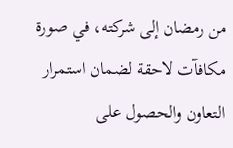من رمضان إلى شركته، في صورة مكافآت لاحقة لضمان استمرار التعاون والحصول على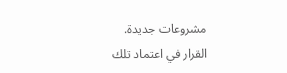مشروعات جديدة.
القرار في اعتماد تلك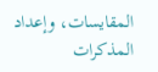المقايسات، وإعداد المذكرات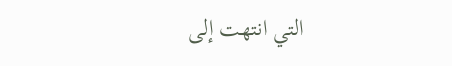التي انتهت إلى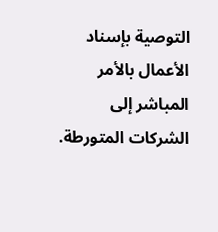التوصية بإسناد الأعمال بالأمر المباشر إلى الشركات المتورطة.